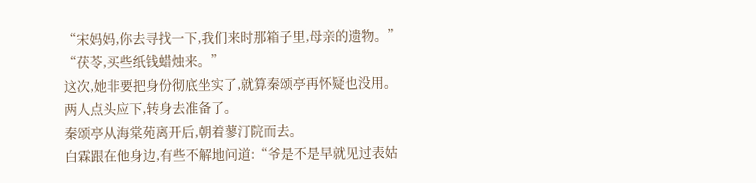“宋妈妈,你去寻找一下,我们来时那箱子里,母亲的遗物。”
“茯苓,买些纸钱蜡烛来。”
这次,她非要把身份彻底坐实了,就算秦颂亭再怀疑也没用。
两人点头应下,转身去准备了。
秦颂亭从海棠苑离开后,朝着蓼汀院而去。
白霖跟在他身边,有些不解地问道:“爷是不是早就见过表姑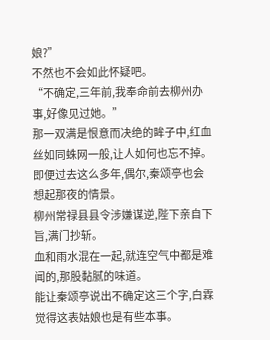娘?”
不然也不会如此怀疑吧。
“不确定,三年前,我奉命前去柳州办事,好像见过她。”
那一双满是恨意而决绝的眸子中,红血丝如同蛛网一般,让人如何也忘不掉。
即便过去这么多年,偶尔,秦颂亭也会想起那夜的情景。
柳州常禄县县令涉嫌谋逆,陛下亲自下旨,满门抄斩。
血和雨水混在一起,就连空气中都是难闻的,那股黏腻的味道。
能让秦颂亭说出不确定这三个字,白霖觉得这表姑娘也是有些本事。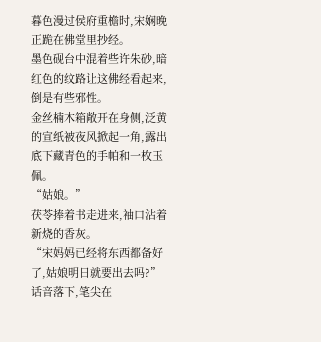暮色漫过侯府重檐时,宋娴晚正跪在佛堂里抄经。
墨色砚台中混着些许朱砂,暗红色的纹路让这佛经看起来,倒是有些邪性。
金丝楠木箱敞开在身侧,泛黄的宣纸被夜风掀起一角,露出底下藏青色的手帕和一枚玉佩。
“姑娘。”
茯苓捧着书走进来,袖口沾着新烧的香灰。
“宋妈妈已经将东西都备好了,姑娘明日就要出去吗?”
话音落下,笔尖在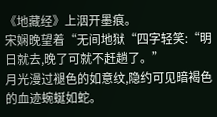《地藏经》上洇开墨痕。
宋娴晚望着“无间地狱“四字轻笑:“明日就去,晚了可就不赶趟了。”
月光漫过褪色的如意纹,隐约可见暗褐色的血迹蜿蜒如蛇。